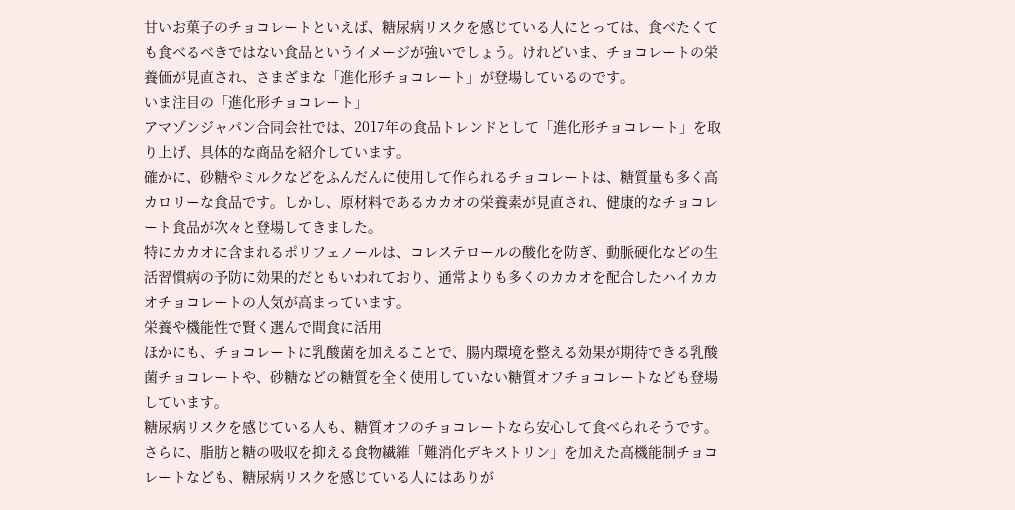甘いお菓子のチョコレートといえば、糖尿病リスクを感じている人にとっては、食べたくても食べるべきではない食品というイメージが強いでしょう。けれどいま、チョコレートの栄養価が見直され、さまざまな「進化形チョコレート」が登場しているのです。
いま注目の「進化形チョコレート」
アマゾンジャパン合同会社では、2017年の食品トレンドとして「進化形チョコレート」を取り上げ、具体的な商品を紹介しています。
確かに、砂糖やミルクなどをふんだんに使用して作られるチョコレートは、糖質量も多く高カロリーな食品です。しかし、原材料であるカカオの栄養素が見直され、健康的なチョコレート食品が次々と登場してきました。
特にカカオに含まれるポリフェノールは、コレステロールの酸化を防ぎ、動脈硬化などの生活習慣病の予防に効果的だともいわれており、通常よりも多くのカカオを配合したハイカカオチョコレートの人気が高まっています。
栄養や機能性で賢く選んで間食に活用
ほかにも、チョコレートに乳酸菌を加えることで、腸内環境を整える効果が期待できる乳酸菌チョコレートや、砂糖などの糖質を全く使用していない糖質オフチョコレートなども登場しています。
糖尿病リスクを感じている人も、糖質オフのチョコレートなら安心して食べられそうです。さらに、脂肪と糖の吸収を抑える食物繊維「難消化デキストリン」を加えた高機能制チョコレートなども、糖尿病リスクを感じている人にはありが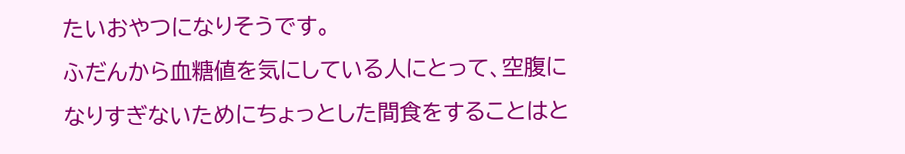たいおやつになりそうです。
ふだんから血糖値を気にしている人にとって、空腹になりすぎないためにちょっとした間食をすることはと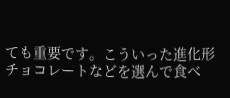ても重要です。こういった進化形チョコレートなどを選んで食べ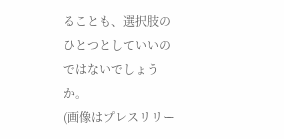ることも、選択肢のひとつとしていいのではないでしょうか。
(画像はプレスリリー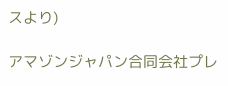スより)

アマゾンジャパン合同会社プレ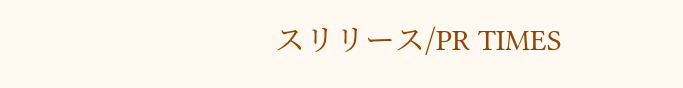スリリース/PR TIMES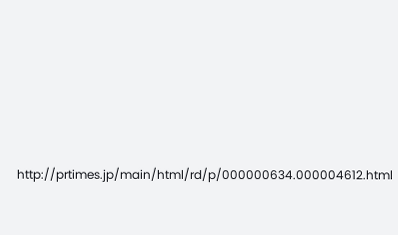http://prtimes.jp/main/html/rd/p/000000634.000004612.html